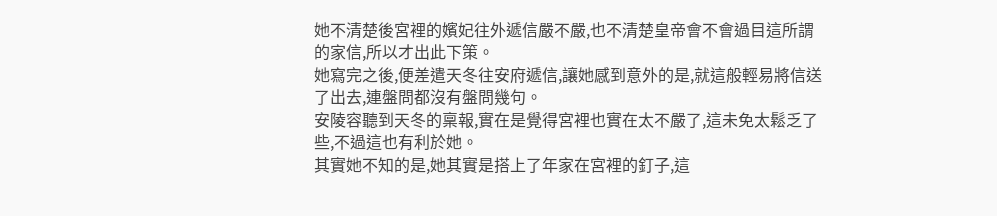她不清楚後宮裡的嬪妃往外遞信嚴不嚴,也不清楚皇帝會不會過目這所謂的家信,所以才出此下策。
她寫完之後,便差遣天冬往安府遞信,讓她感到意外的是,就這般輕易將信送了出去,連盤問都沒有盤問幾句。
安陵容聽到天冬的稟報,實在是覺得宮裡也實在太不嚴了,這未免太鬆乏了些,不過這也有利於她。
其實她不知的是,她其實是搭上了年家在宮裡的釘子,這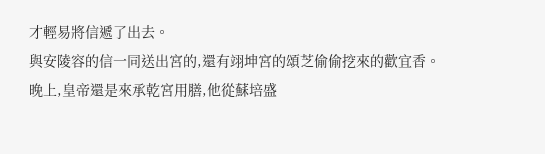才輕易將信遞了出去。
與安陵容的信一同送出宮的,還有翊坤宮的頌芝偷偷挖來的歡宜香。
晚上,皇帝還是來承乾宮用膳,他從蘇培盛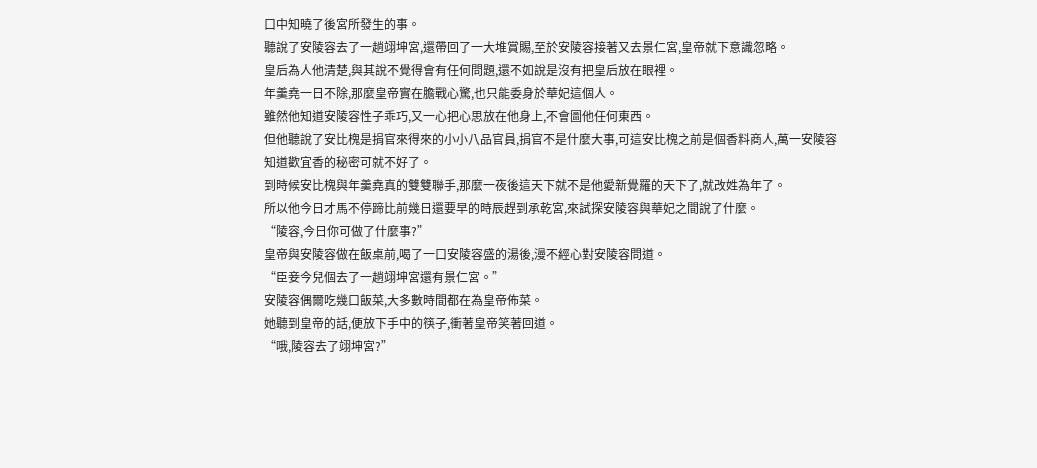口中知曉了後宮所發生的事。
聽說了安陵容去了一趟翊坤宮,還帶回了一大堆賞賜,至於安陵容接著又去景仁宮,皇帝就下意識忽略。
皇后為人他清楚,與其說不覺得會有任何問題,還不如說是沒有把皇后放在眼裡。
年羹堯一日不除,那麼皇帝實在膽戰心驚,也只能委身於華妃這個人。
雖然他知道安陵容性子乖巧,又一心把心思放在他身上,不會圖他任何東西。
但他聽說了安比槐是捐官來得來的小小八品官員,捐官不是什麼大事,可這安比槐之前是個香料商人,萬一安陵容知道歡宜香的秘密可就不好了。
到時候安比槐與年羹堯真的雙雙聯手,那麼一夜後這天下就不是他愛新覺羅的天下了,就改姓為年了。
所以他今日才馬不停蹄比前幾日還要早的時辰趕到承乾宮,來試探安陵容與華妃之間說了什麼。
“陵容,今日你可做了什麼事?”
皇帝與安陵容做在飯桌前,喝了一口安陵容盛的湯後,漫不經心對安陵容問道。
“臣妾今兒個去了一趟翊坤宮還有景仁宮。”
安陵容偶爾吃幾口飯菜,大多數時間都在為皇帝佈菜。
她聽到皇帝的話,便放下手中的筷子,衝著皇帝笑著回道。
“哦,陵容去了翊坤宮?”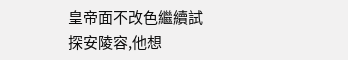皇帝面不改色繼續試探安陵容,他想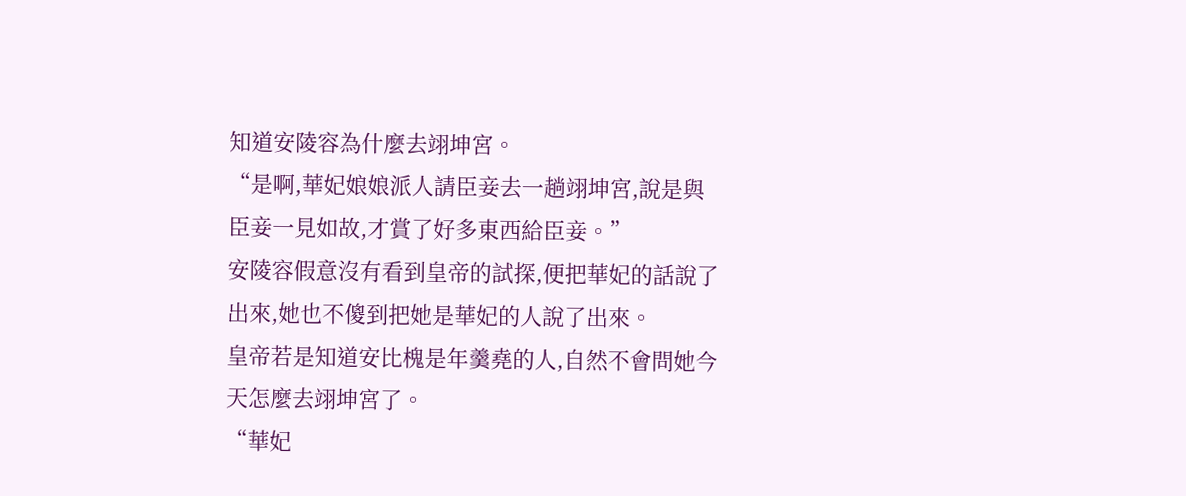知道安陵容為什麼去翊坤宮。
“是啊,華妃娘娘派人請臣妾去一趟翊坤宮,說是與臣妾一見如故,才賞了好多東西給臣妾。”
安陵容假意沒有看到皇帝的試探,便把華妃的話說了出來,她也不傻到把她是華妃的人說了出來。
皇帝若是知道安比槐是年羹堯的人,自然不會問她今天怎麼去翊坤宮了。
“華妃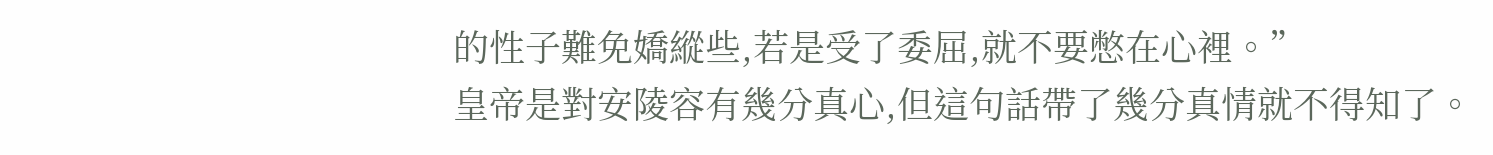的性子難免嬌縱些,若是受了委屈,就不要憋在心裡。”
皇帝是對安陵容有幾分真心,但這句話帶了幾分真情就不得知了。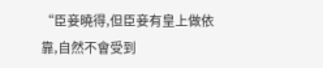“臣妾曉得,但臣妾有皇上做依靠,自然不會受到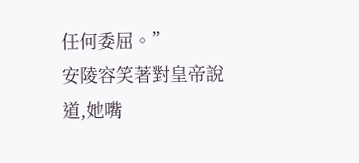任何委屈。”
安陵容笑著對皇帝說道,她嘴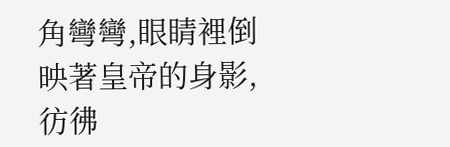角彎彎,眼睛裡倒映著皇帝的身影,彷彿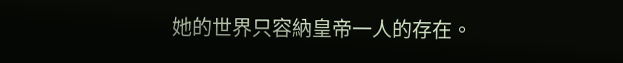她的世界只容納皇帝一人的存在。